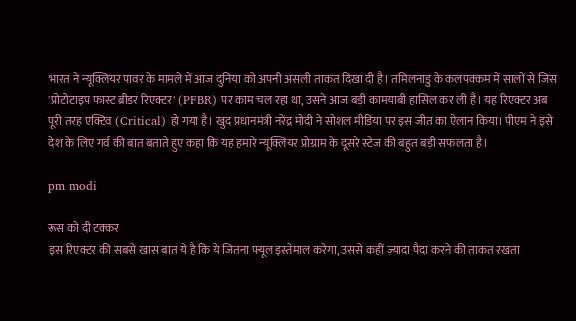भारत ने न्यूक्लियर पावर के मामले में आज दुनिया को अपनी असली ताकत दिखा दी है। तमिलनाडु के कलपक्कम में सालों से जिस 'प्रोटोटाइप फास्ट ब्रीडर रिएक्टर' (PFBR) पर काम चल रहा था, उसने आज बड़ी कामयाबी हासिल कर ली है। यह रिएक्टर अब पूरी तरह एक्टिव (Critical) हो गया है। खुद प्रधानमंत्री नरेंद्र मोदी ने सोशल मीडिया पर इस जीत का ऐलान किया। पीएम ने इसे देश के लिए गर्व की बात बताते हुए कहा कि यह हमारे न्यूक्लियर प्रोग्राम के दूसरे स्टेज की बहुत बड़ी सफलता है।

pm modi

रूस को दी टक्कर
इस रिएक्टर की सबसे खास बात ये है कि ये जितना फ्यूल इस्तेमाल करेगा, उससे कहीं ज़्यादा पैदा करने की ताकत रखता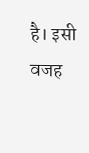है। इसी वजह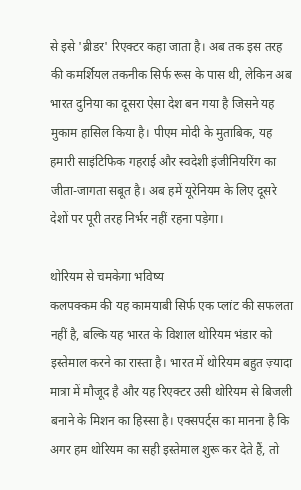से इसे 'ब्रीडर' रिएक्टर कहा जाता है। अब तक इस तरह की कमर्शियल तकनीक सिर्फ रूस के पास थी, लेकिन अब भारत दुनिया का दूसरा ऐसा देश बन गया है जिसने यह मुकाम हासिल किया है। पीएम मोदी के मुताबिक, यह हमारी साइंटिफिक गहराई और स्वदेशी इंजीनियरिंग का जीता-जागता सबूत है। अब हमें यूरेनियम के लिए दूसरे देशों पर पूरी तरह निर्भर नहीं रहना पड़ेगा।

थोरियम से चमकेगा भविष्य
कलपक्कम की यह कामयाबी सिर्फ एक प्लांट की सफलता नहीं है, बल्कि यह भारत के विशाल थोरियम भंडार को इस्तेमाल करने का रास्ता है। भारत में थोरियम बहुत ज़्यादा मात्रा में मौजूद है और यह रिएक्टर उसी थोरियम से बिजली बनाने के मिशन का हिस्सा है। एक्सपर्ट्स का मानना है कि अगर हम थोरियम का सही इस्तेमाल शुरू कर देते हैं, तो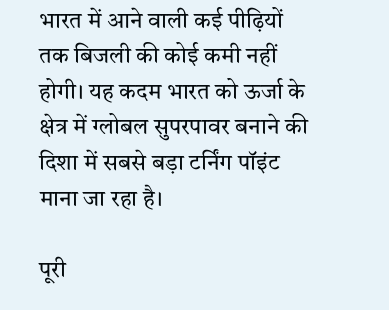भारत में आने वाली कई पीढ़ियों तक बिजली की कोई कमी नहीं होगी। यह कदम भारत को ऊर्जा के क्षेत्र में ग्लोबल सुपरपावर बनाने की दिशा में सबसे बड़ा टर्निंग पॉइंट माना जा रहा है।

पूरी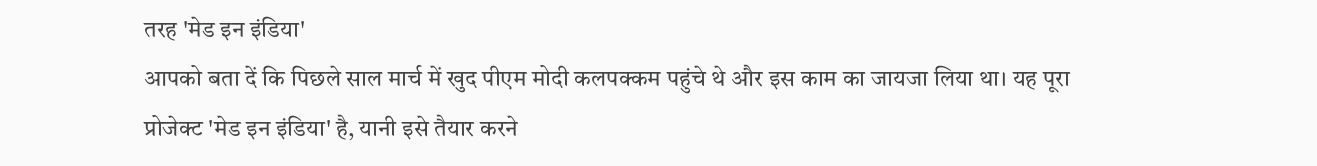तरह 'मेड इन इंडिया'
आपको बता दें कि पिछले साल मार्च में खुद पीएम मोदी कलपक्कम पहुंचे थे और इस काम का जायजा लिया था। यह पूरा प्रोजेक्ट 'मेड इन इंडिया' है, यानी इसे तैयार करने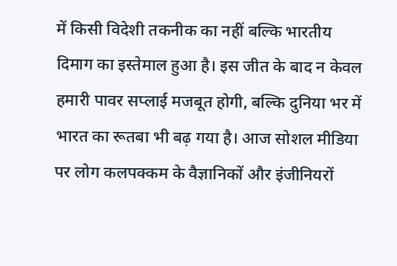में किसी विदेशी तकनीक का नहीं बल्कि भारतीय दिमाग का इस्तेमाल हुआ है। इस जीत के बाद न केवल हमारी पावर सप्लाई मजबूत होगी, बल्कि दुनिया भर में भारत का रूतबा भी बढ़ गया है। आज सोशल मीडिया पर लोग कलपक्कम के वैज्ञानिकों और इंजीनियरों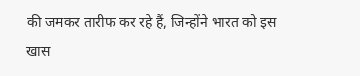की जमकर तारीफ कर रहे हैं, जिन्होंने भारत को इस खास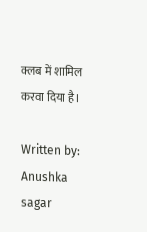क्लब में शामिल करवा दिया है।

Written by: Anushka sagar